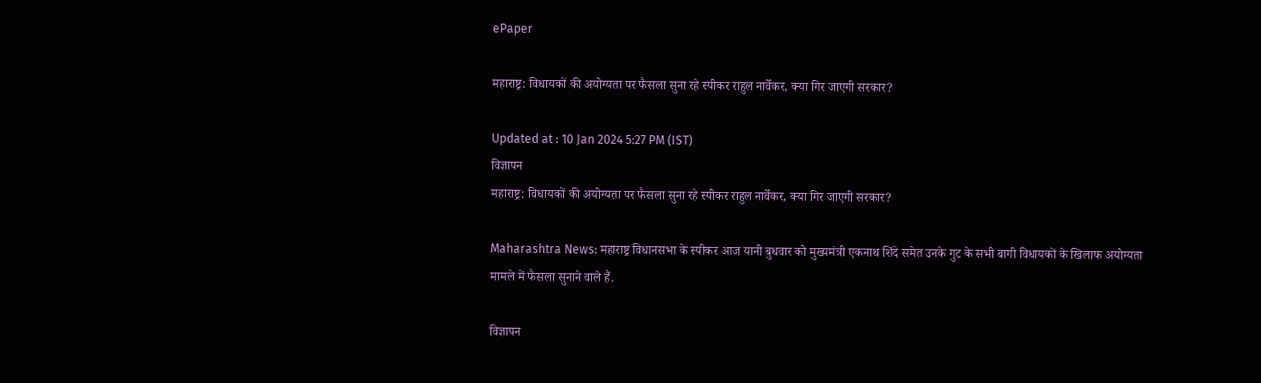ePaper

महाराष्ट्र: विधायकों की अयोग्यता पर फैसला सुना रहे स्पीकर राहुल नार्वेकर, क्या गिर जाएगी सरकार?

Updated at : 10 Jan 2024 5:27 PM (IST)
विज्ञापन
महाराष्ट्र: विधायकों की अयोग्यता पर फैसला सुना रहे स्पीकर राहुल नार्वेकर, क्या गिर जाएगी सरकार?

Maharashtra News: महाराष्ट्र विधानसभा के स्पीकर आज यानी बुधवार को मुख्यमंत्री एकनाथ शिंदे समेत उनके गुट के सभी बागी विधायकों के खिलाफ अयोग्यता मामले में फैसला सुनाने वाले हैं.

विज्ञापन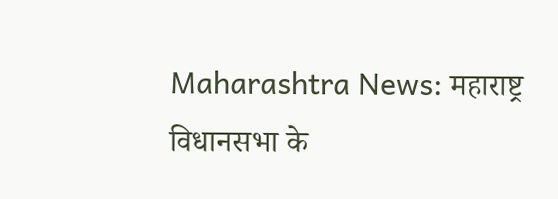Maharashtra News: महाराष्ट्र विधानसभा के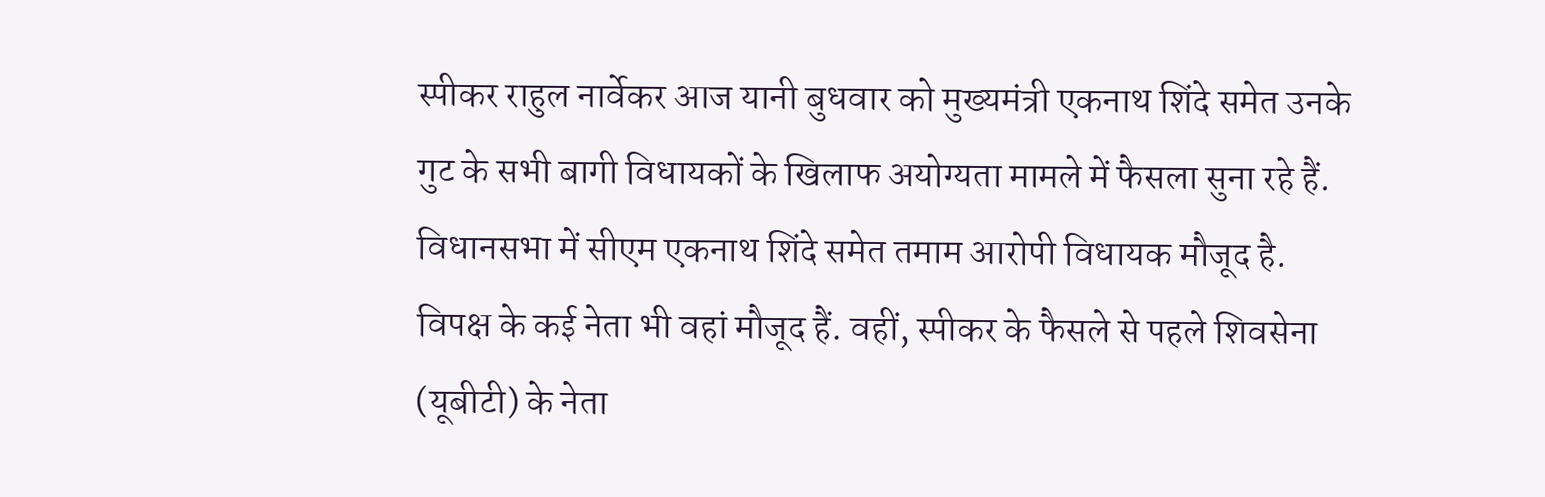स्पीकर राहुल नार्वेकर आज यानी बुधवार को मुख्यमंत्री एकनाथ शिंदे समेत उनके गुट के सभी बागी विधायकों के खिलाफ अयोग्यता मामले में फैसला सुना रहे हैं. विधानसभा में सीएम एकनाथ शिंदे समेत तमाम आरोपी विधायक मौजूद है. विपक्ष के कई नेता भी वहां मौजूद हैं. वहीं, स्पीकर के फैसले से पहले शिवसेना (यूबीटी) के नेता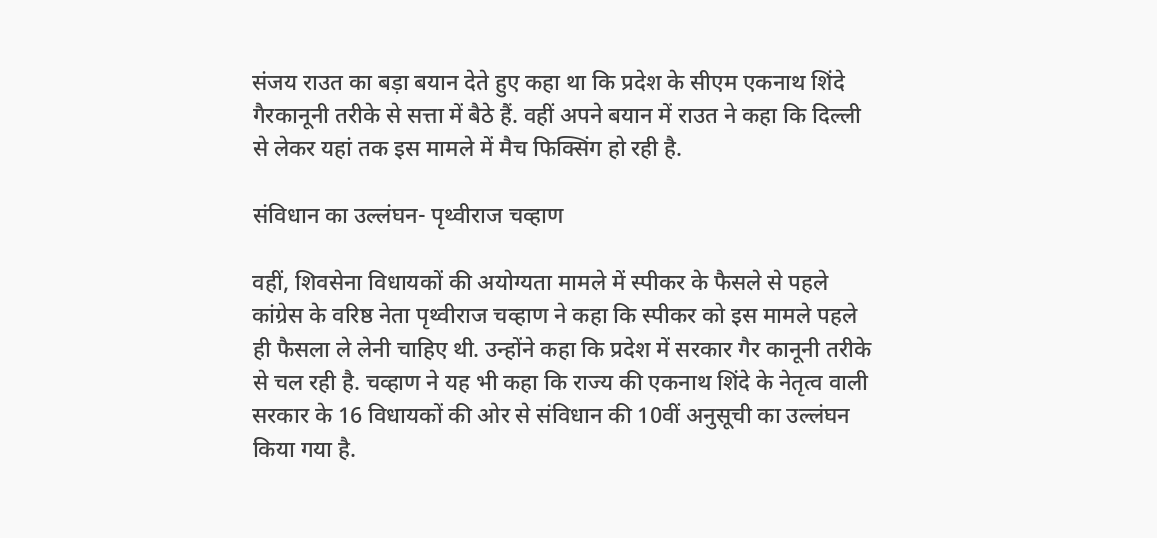संजय राउत का बड़ा बयान देते हुए कहा था कि प्रदेश के सीएम एकनाथ शिंदे गैरकानूनी तरीके से सत्ता में बैठे हैं. वहीं अपने बयान में राउत ने कहा कि दिल्ली से लेकर यहां तक इस मामले में मैच फिक्सिंग हो रही है.

संविधान का उल्लंघन- पृथ्वीराज चव्हाण

वहीं, शिवसेना विधायकों की अयोग्यता मामले में स्पीकर के फैसले से पहले कांग्रेस के वरिष्ठ नेता पृथ्वीराज चव्हाण ने कहा कि स्पीकर को इस मामले पहले ही फैसला ले लेनी चाहिए थी. उन्होंने कहा कि प्रदेश में सरकार गैर कानूनी तरीके से चल रही है. चव्हाण ने यह भी कहा कि राज्य की एकनाथ शिंदे के नेतृत्व वाली सरकार के 16 विधायकों की ओर से संविधान की 10वीं अनुसूची का उल्लंघन किया गया है.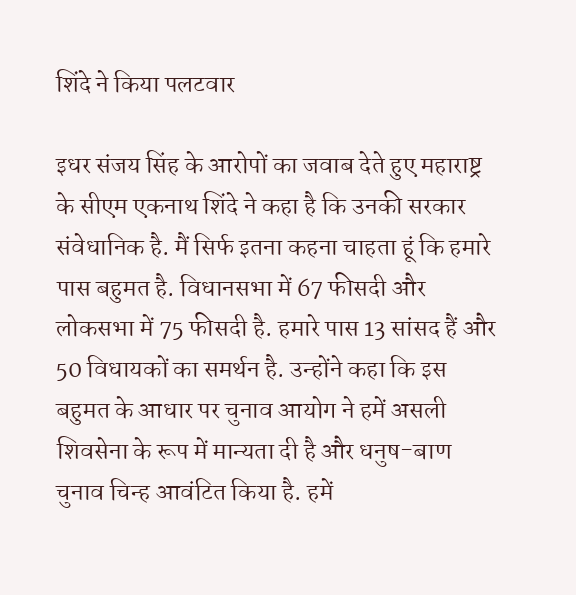शिंदे ने किया पलटवार

इधर संजय सिंह के आरोपों का जवाब देते हुए महाराष्ट्र के सीएम एकनाथ शिंदे ने कहा है कि उनकी सरकार संवेधानिक है. मैं सिर्फ इतना कहना चाहता हूं कि हमारे पास बहुमत है. विधानसभा में 67 फीसदी और लोकसभा में 75 फीसदी है. हमारे पास 13 सांसद हैं और 50 विधायकों का समर्थन है. उन्होंने कहा कि इस बहुमत के आधार पर चुनाव आयोग ने हमें असली शिवसेना के रूप में मान्यता दी है और धनुष-बाण चुनाव चिन्ह आवंटित किया है. हमें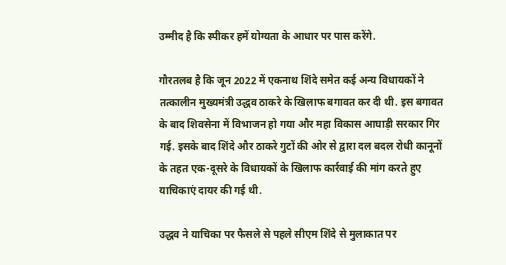उम्मीद है कि स्पीकर हमें योग्यता के आधार पर पास करेंगे.

गौरतलब है कि जून 2022 में एकनाथ शिंदे समेत कई अन्य विधायकों ने तत्कालीन मुख्यमंत्री उद्धव ठाकरे के खिलाफ बगावत कर दी थी. इस बगावत के बाद शिवसेना में विभाजन हो गया और महा विकास आघाड़ी सरकार गिर गई. इसके बाद शिंदे और ठाकरे गुटों की ओर से द्वारा दल बदल रोधी कानूनों के तहत एक-दूसरे के विधायकों के खिलाफ कार्रवाई की मांग करते हुए याचिकाएं दायर की गई थी.

उद्धव ने याचिका पर फैसले से पहले सीएम शिंदे से मुलाकात पर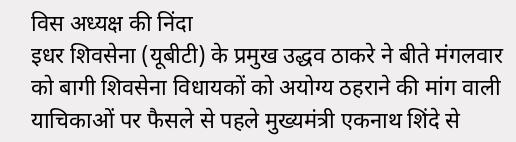विस अध्यक्ष की निंदा
इधर शिवसेना (यूबीटी) के प्रमुख उद्धव ठाकरे ने बीते मंगलवार को बागी शिवसेना विधायकों को अयोग्य ठहराने की मांग वाली याचिकाओं पर फैसले से पहले मुख्यमंत्री एकनाथ शिंदे से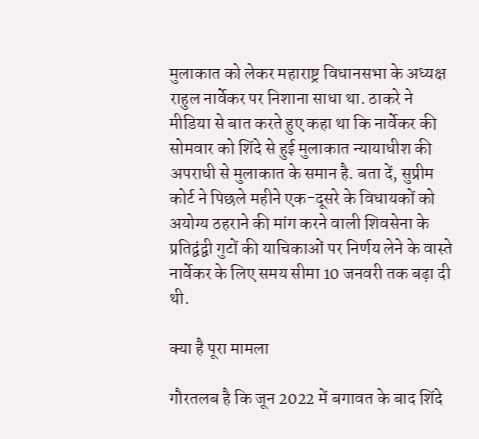मुलाकात को लेकर महाराष्ट्र विधानसभा के अध्यक्ष राहुल नार्वेकर पर निशाना साधा था. ठाकरे ने मीडिया से बात करते हुए कहा था कि नार्वेकर की सोमवार को शिंदे से हुई मुलाकात न्यायाधीश की अपराधी से मुलाकात के समान है. बता दें, सुप्रीम कोर्ट ने पिछले महीने एक-दूसरे के विधायकों को अयोग्य ठहराने की मांग करने वाली शिवसेना के प्रतिद्वंद्वी गुटों की याचिकाओं पर निर्णय लेने के वास्ते नार्वेकर के लिए समय सीमा 10 जनवरी तक बढ़ा दी थी.

क्या है पूरा मामला

गौरतलब है कि जून 2022 में बगावत के बाद शिंदे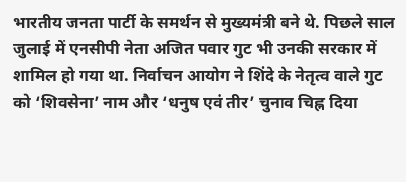भारतीय जनता पार्टी के समर्थन से मुख्यमंत्री बने थे. पिछले साल जुलाई में एनसीपी नेता अजित पवार गुट भी उनकी सरकार में शामिल हो गया था. निर्वाचन आयोग ने शिंदे के नेतृत्व वाले गुट को ‘शिवसेना’ नाम और ‘धनुष एवं तीर’ चुनाव चिह्न दिया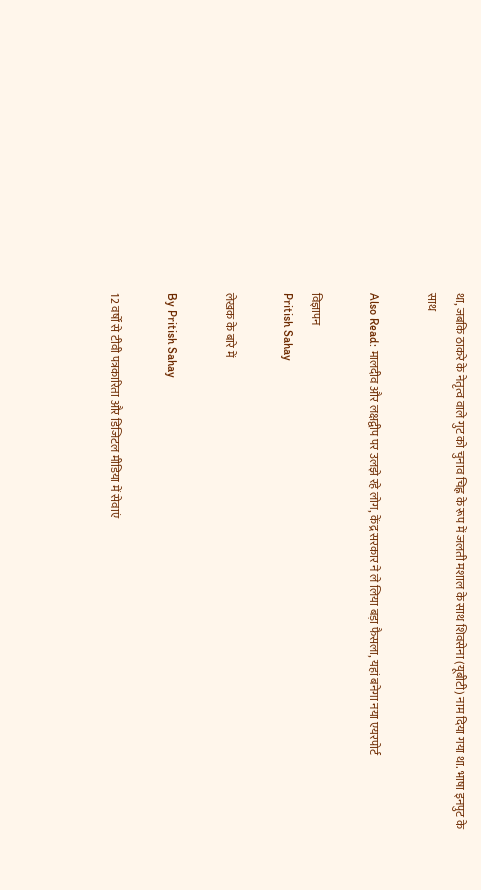था, जबकि ठाकरे के नेतृत्व वाले गुट को चुनाव चिह्न के रूप में जलती मशाल के साथ शिवसेना (यूबीटी) नाम दिया गया था. भाषा इनपुट के साथ

Also Read: मालदीव और लक्षद्वीप पर उलझे रहे लोग, केंद्र सरकार ने ले लिया बड़ा फैसला, यहां बनेगा नया एयरपोर्ट

विज्ञापन
Pritish Sahay

लेखक के बारे में

By Pritish Sahay

12 वर्षों से टीवी पत्रकारिता और डिजिटल मीडिया में सेवाएं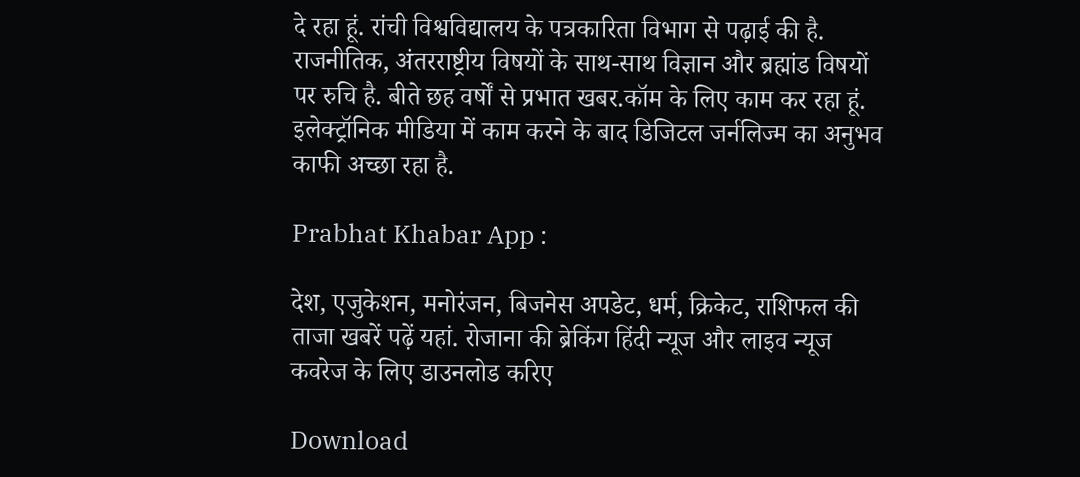दे रहा हूं. रांची विश्वविद्यालय के पत्रकारिता विभाग से पढ़ाई की है. राजनीतिक, अंतरराष्ट्रीय विषयों के साथ-साथ विज्ञान और ब्रह्मांड विषयों पर रुचि है. बीते छह वर्षों से प्रभात खबर.कॉम के लिए काम कर रहा हूं. इलेक्ट्रॉनिक मीडिया में काम करने के बाद डिजिटल जर्नलिज्म का अनुभव काफी अच्छा रहा है.

Prabhat Khabar App :

देश, एजुकेशन, मनोरंजन, बिजनेस अपडेट, धर्म, क्रिकेट, राशिफल की ताजा खबरें पढ़ें यहां. रोजाना की ब्रेकिंग हिंदी न्यूज और लाइव न्यूज कवरेज के लिए डाउनलोड करिए

Download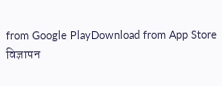from Google PlayDownload from App Store
विज्ञापन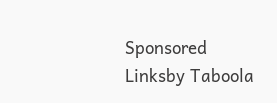Sponsored Linksby Taboola